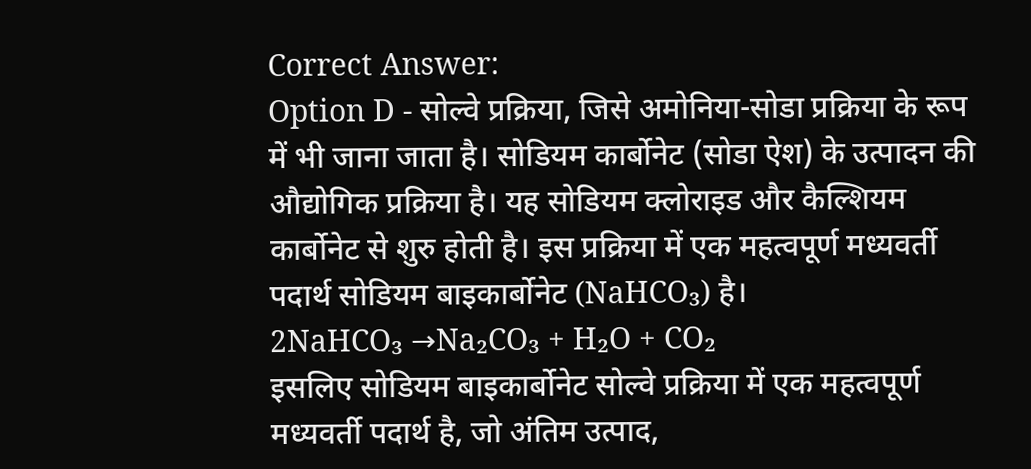Correct Answer:
Option D - सोल्वे प्रक्रिया, जिसे अमोनिया-सोडा प्रक्रिया के रूप में भी जाना जाता है। सोडियम कार्बोनेट (सोडा ऐश) के उत्पादन की औद्योगिक प्रक्रिया है। यह सोडियम क्लोराइड और कैल्शियम कार्बोनेट से शुरु होती है। इस प्रक्रिया में एक महत्वपूर्ण मध्यवर्ती पदार्थ सोडियम बाइकार्बोनेट (NaHCO₃) है।
2NaHCO₃ →Na₂CO₃ + H₂O + CO₂
इसलिए सोडियम बाइकार्बोनेट सोल्वे प्रक्रिया में एक महत्वपूर्ण मध्यवर्ती पदार्थ है, जो अंतिम उत्पाद,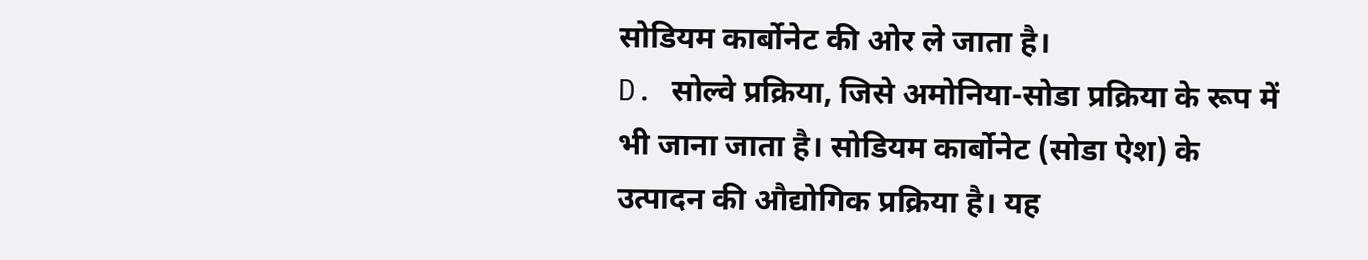सोडियम कार्बोनेट की ओर ले जाता है।
D. सोल्वे प्रक्रिया, जिसे अमोनिया-सोडा प्रक्रिया के रूप में भी जाना जाता है। सोडियम कार्बोनेट (सोडा ऐश) के उत्पादन की औद्योगिक प्रक्रिया है। यह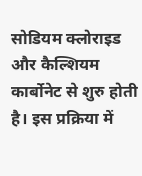सोडियम क्लोराइड और कैल्शियम कार्बोनेट से शुरु होती है। इस प्रक्रिया में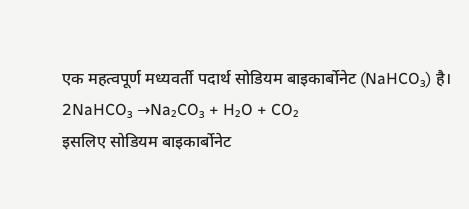एक महत्वपूर्ण मध्यवर्ती पदार्थ सोडियम बाइकार्बोनेट (NaHCO₃) है।
2NaHCO₃ →Na₂CO₃ + H₂O + CO₂
इसलिए सोडियम बाइकार्बोनेट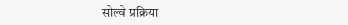सोल्वे प्रक्रिया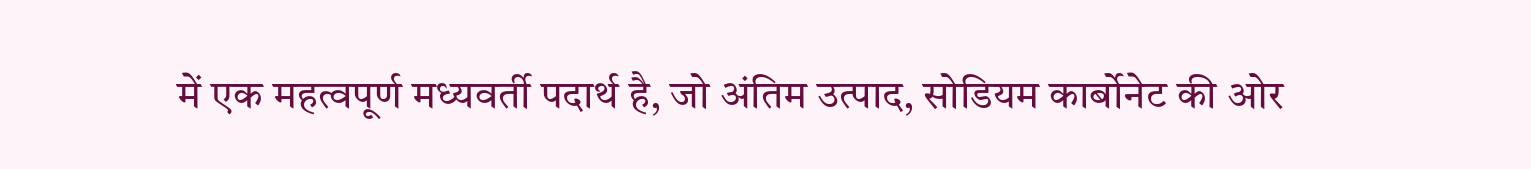में एक महत्वपूर्ण मध्यवर्ती पदार्थ है, जो अंतिम उत्पाद, सोडियम कार्बोनेट की ओर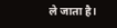ले जाता है।